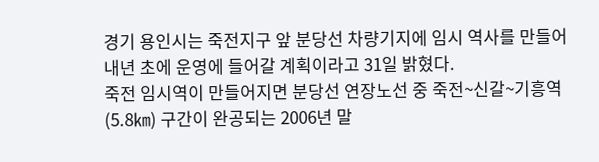경기 용인시는 죽전지구 앞 분당선 차량기지에 임시 역사를 만들어 내년 초에 운영에 들어갈 계획이라고 31일 밝혔다.
죽전 임시역이 만들어지면 분당선 연장노선 중 죽전~신갈~기흥역(5.8㎞) 구간이 완공되는 2006년 말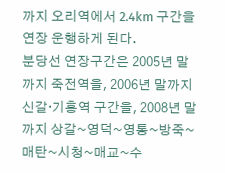까지 오리역에서 2.4km 구간을 연장 운행하게 된다.
분당선 연장구간은 2005년 말까지 죽전역을, 2006년 말까지 신갈·기흥역 구간을, 2008년 말까지 상갈~영덕~영통~방죽~매탄~시청~매교~수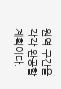원역 구간을 각각 완공할 계획이다.